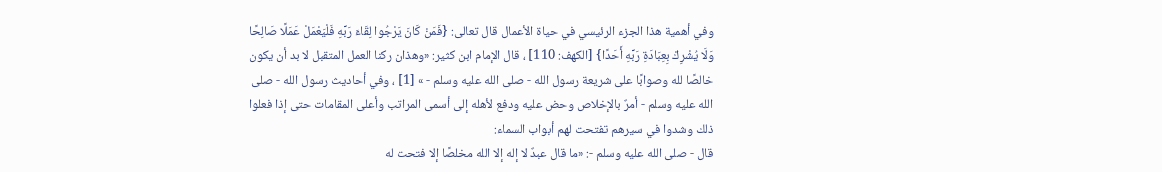وفي أهمية هذا الجزء الرئيسي في حياة الأعمال قال تعالى: {فَمَنْ كَانَ يَرْجُوا لِقَاءَ رَبِّهِ فَلْيَعْمَلْ عَمَلًا صَالِحًا وَلَا يُشْرِكْ بِعِبَادَةِ رَبِّهِ أَحَدًا} [الكهف: 110] ، قال الإمام ابن كثير: «وهذان ركنا العمل المتقبل لا بد أن يكون خالصًا لله وصوابًا على شريعة رسول الله - صلى الله عليه وسلم - » [1] ، وفي أحاديث رسول الله - صلى الله عليه وسلم - أمرٌ بالإخلاص وحض عليه ودفع لأهله إلى أسمى المراتب وأعلى المقامات حتى إذا فعلوا ذلك وشدوا في سيرهم تفتحت لهم أبواب السماء:
قال - صلى الله عليه وسلم -: «ما قال عبدٌ لا إله إلا الله مخلصًا إلا فتحت له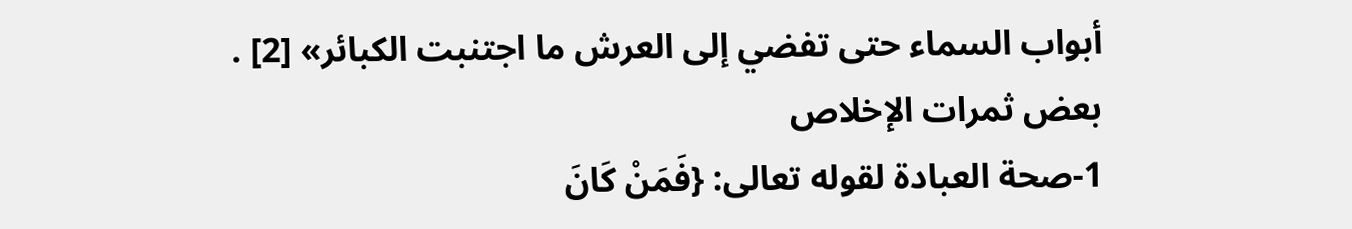أبواب السماء حتى تفضي إلى العرش ما اجتنبت الكبائر» [2] .
بعض ثمرات الإخلاص
1-صحة العبادة لقوله تعالى: {فَمَنْ كَانَ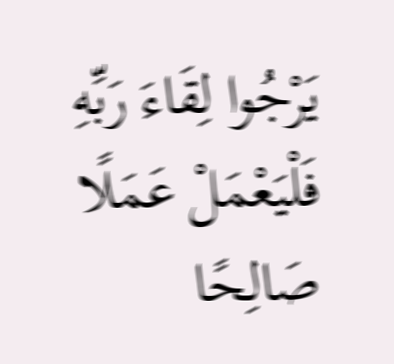يَرْجُوا لِقَاءَ رَبِّهِ فَلْيَعْمَلْ عَمَلًا صَالِحًا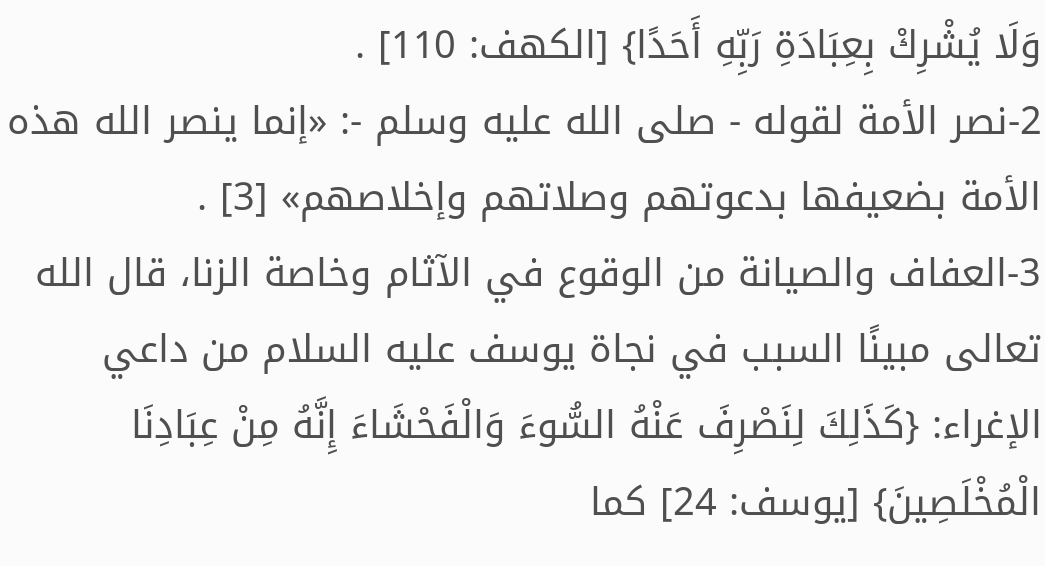وَلَا يُشْرِكْ بِعِبَادَةِ رَبِّهِ أَحَدًا} [الكهف: 110] .
2-نصر الأمة لقوله - صلى الله عليه وسلم -: «إنما ينصر الله هذه الأمة بضعيفها بدعوتهم وصلاتهم وإخلاصهم» [3] .
3-العفاف والصيانة من الوقوع في الآثام وخاصة الزنا، قال الله تعالى مبينًا السبب في نجاة يوسف عليه السلام من داعي الإغراء: {كَذَلِكَ لِنَصْرِفَ عَنْهُ السُّوءَ وَالْفَحْشَاءَ إِنَّهُ مِنْ عِبَادِنَا الْمُخْلَصِينَ} [يوسف: 24] كما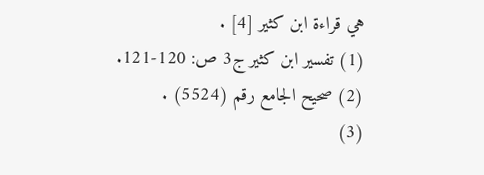هي قراءة ابن كثير [4] .
(1) تفسير ابن كثير ج3 ص: 120-121.
(2) صحيح الجامع رقم (5524) .
(3)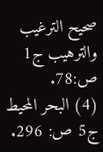صحيح الترغيب والترهيب ج1 ص:78.
(4) البحر المحيط ج5 ص: 296.